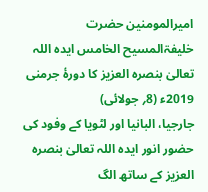امیرالمومنین حضرت خلیفۃالمسیح الخامس ایدہ اللہ تعالیٰ بنصرہ العزیز کا دورۂ جرمنی 2019ء (8؍ جولائی)
جارجیا، البانیا اور لٹویا کے وفود کی حضور انور ایدہ اللہ تعالیٰ بنصرہ العزیز کے ساتھ الگ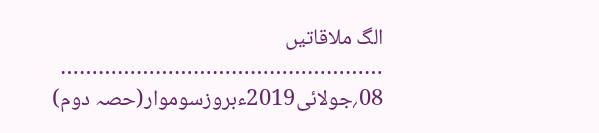الگ ملاقاتیں
……………………………………………
08؍جولائی2019ءبروزسوموار(حصہ دوم)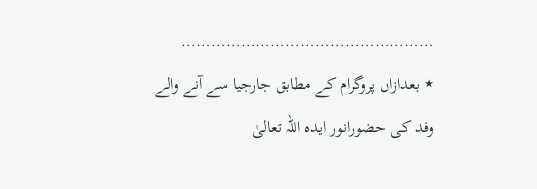……………………………………………
٭ بعدازاں پروگرام کے مطابق جارجیا سے آنے والے وفد کی حضورانور ایدہ اللہ تعالیٰ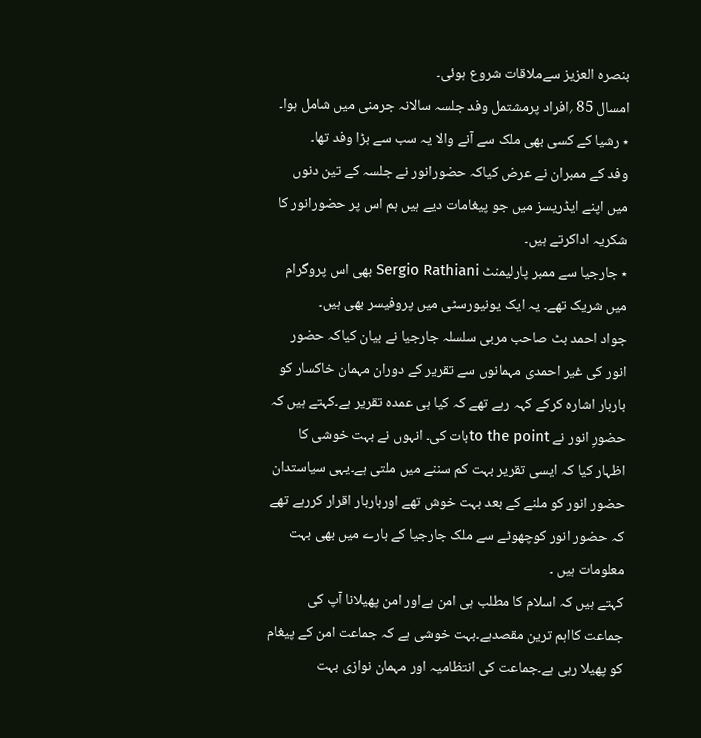بنصرہ العزیز سےملاقات شروع ہوئی۔
امسال 85 ؍افراد پرمشتمل وفد جلسہ سالانہ جرمنی میں شامل ہوا۔
٭ رشیا کے کسی بھی ملک سے آنے والا یہ سب سے بڑا وفد تھا۔
وفد کے ممبران نے عرض کیاکہ حضورانور نے جلسہ کے تین دنوں میں اپنے ایڈریسز میں جو پیغامات دیے ہیں ہم اس پر حضورانور کا شکریہ اداکرتے ہیں۔
٭ جارجیا سے ممبر پارلیمنٹ Sergio Rathiani بھی اس پروگرام میں شریک تھے۔ یہ ایک یونیورسٹی میں پروفیسر بھی ہیں۔
جواد احمد بٹ صاحب مربی سلسلہ جارجیا نے بیان کیاکہ حضور انور کی غیر احمدی مہمانوں سے تقریر کے دوران مہمان خاکسار کو باربار اشارہ کرکے کہہ رہے تھے کہ کیا ہی عمدہ تقریر ہے۔کہتے ہیں کہ حضورِ انور نے to the pointبات کی۔ انہوں نے بہت خوشی کا اظہار کیا کہ ایسی تقریر بہت کم سننے میں ملتی ہے۔یہی سیاستدان حضور انور کو ملنے کے بعد بہت خوش تھے اورباربار اقرار کررہے تھے کہ حضور انور کوچھوٹے سے ملک جارجیا کے بارے میں بھی بہت معلومات ہیں ۔
کہتے ہیں کہ اسلام کا مطلب ہی امن ہےاور امن پھیلانا آپ کی جماعت کااہم ترین مقصدہے۔بہت خوشی ہے کہ جماعت امن کے پیغام کو پھیلا رہی ہے۔جماعت کی انتظامیہ اور مہمان نوازی بہت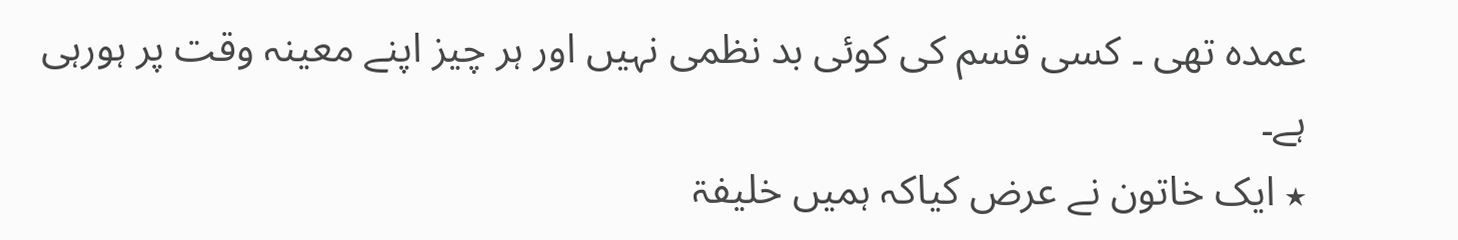عمدہ تھی ۔ کسی قسم کی کوئی بد نظمی نہیں اور ہر چیز اپنے معینہ وقت پر ہورہی ہے۔
٭ ایک خاتون نے عرض کیاکہ ہمیں خلیفۃ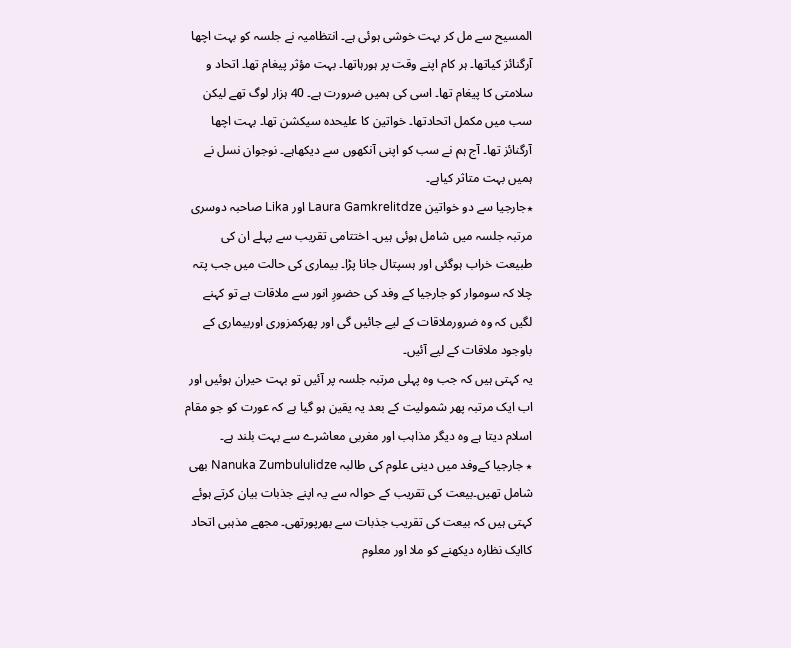المسیح سے مل کر بہت خوشی ہوئی ہے۔ انتظامیہ نے جلسہ کو بہت اچھا آرگنائز کیاتھا۔ ہر کام اپنے وقت پر ہورہاتھا۔ بہت مؤثر پیغام تھا۔ اتحاد و سلامتی کا پیغام تھا۔ اسی کی ہمیں ضرورت ہے۔ 40 ہزار لوگ تھے لیکن سب میں مکمل اتحادتھا۔ خواتین کا علیحدہ سیکشن تھا۔ بہت اچھا آرگنائز تھا۔ آج ہم نے سب کو اپنی آنکھوں سے دیکھاہے۔ نوجوان نسل نے ہمیں بہت متاثر کیاہے۔
٭جارجیا سے دو خواتین Laura Gamkrelitdze اور Lika صاحبہ دوسری مرتبہ جلسہ میں شامل ہوئی ہیں۔ اختتامی تقریب سے پہلے ان کی طبیعت خراب ہوگئی اور ہسپتال جانا پڑا۔ بیماری کی حالت میں جب پتہ چلا کہ سوموار کو جارجیا کے وفد کی حضورِ انور سے ملاقات ہے تو کہنے لگیں کہ وہ ضرورملاقات کے لیے جائیں گی اور پھرکمزوری اوربیماری کے باوجود ملاقات کے لیے آئیں۔
یہ کہتی ہیں کہ جب وہ پہلی مرتبہ جلسہ پر آئیں تو بہت حیران ہوئیں اور اب ایک مرتبہ پھر شمولیت کے بعد یہ یقین ہو گیا ہے کہ عورت کو جو مقام اسلام دیتا ہے وہ دیگر مذاہب اور مغربی معاشرے سے بہت بلند ہے۔
٭ جارجیا کےوفد میں دینی علوم کی طالبہ Nanuka Zumbululidze بھی شامل تھیں۔بیعت کی تقریب کے حوالہ سے یہ اپنے جذبات بیان کرتے ہوئے کہتی ہیں کہ بیعت کی تقریب جذبات سے بھرپورتھی۔ مجھے مذہبی اتحاد کاایک نظارہ دیکھنے کو ملا اور معلوم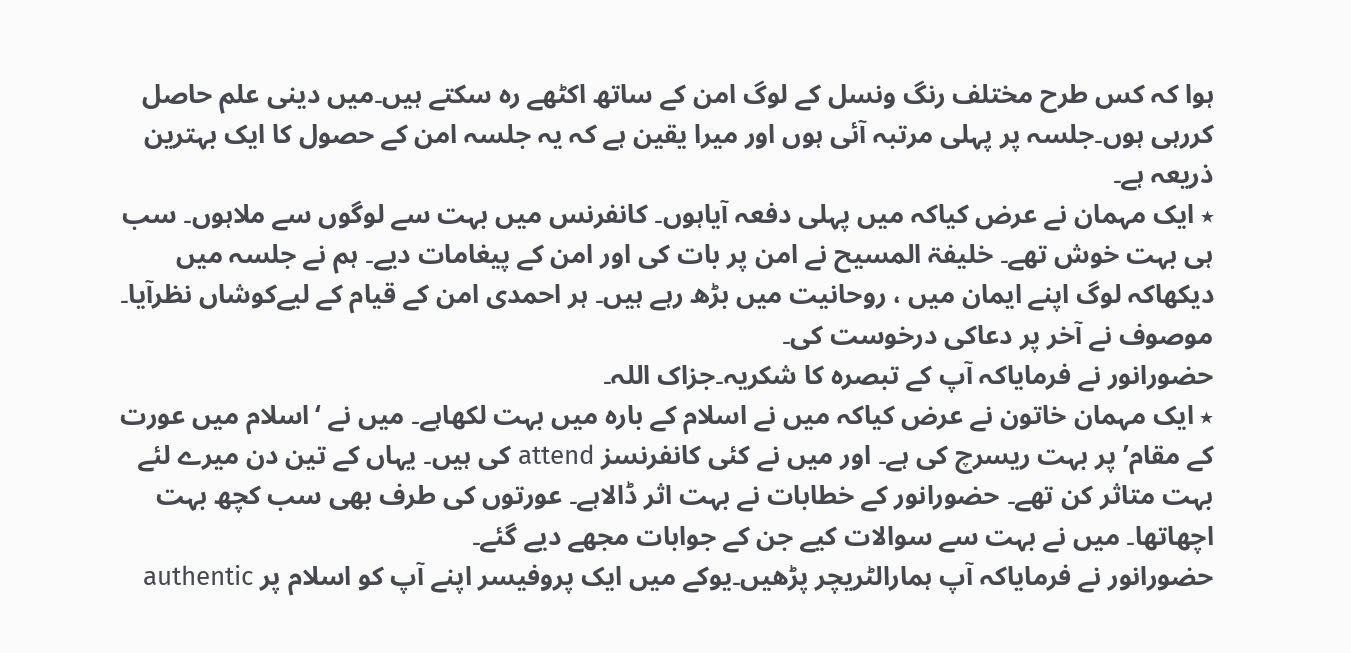ہوا کہ کس طرح مختلف رنگ ونسل کے لوگ امن کے ساتھ اکٹھے رہ سکتے ہیں۔میں دینی علم حاصل کررہی ہوں۔جلسہ پر پہلی مرتبہ آئی ہوں اور میرا یقین ہے کہ یہ جلسہ امن کے حصول کا ایک بہترین ذریعہ ہے۔
٭ ایک مہمان نے عرض کیاکہ میں پہلی دفعہ آیاہوں۔ کانفرنس میں بہت سے لوگوں سے ملاہوں۔ سب ہی بہت خوش تھے۔ خلیفۃ المسیح نے امن پر بات کی اور امن کے پیغامات دیے۔ ہم نے جلسہ میں دیکھاکہ لوگ اپنے ایمان میں ، روحانیت میں بڑھ رہے ہیں۔ ہر احمدی امن کے قیام کے لیےکوشاں نظرآیا۔
موصوف نے آخر پر دعاکی درخوست کی۔
حضورانور نے فرمایاکہ آپ کے تبصرہ کا شکریہ۔جزاک اللہ۔
٭ ایک مہمان خاتون نے عرض کیاکہ میں نے اسلام کے بارہ میں بہت لکھاہے۔ میں نے ‘اسلام میں عورت کے مقام’ پر بہت ریسرچ کی ہے۔ اور میں نے کئی کانفرنسز attend کی ہیں۔ یہاں کے تین دن میرے لئے بہت متاثر کن تھے۔ حضورانور کے خطابات نے بہت اثر ڈالاہے۔ عورتوں کی طرف بھی سب کچھ بہت اچھاتھا۔ میں نے بہت سے سوالات کیے جن کے جوابات مجھے دیے گئے۔
حضورانور نے فرمایاکہ آپ ہمارالٹریچر پڑھیں۔یوکے میں ایک پروفیسر اپنے آپ کو اسلام پر authentic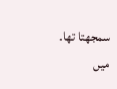سمجھتا تھا۔ میں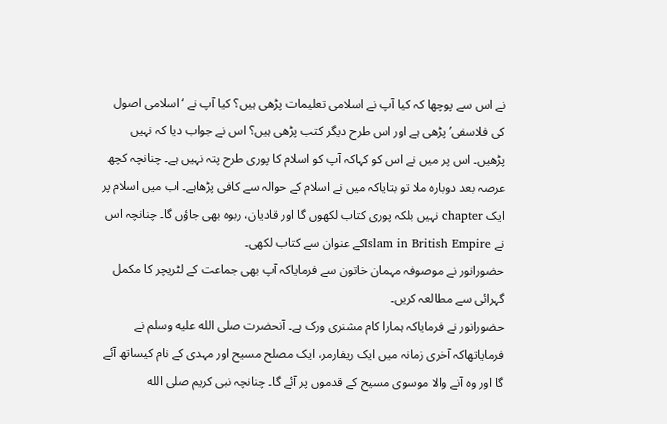نے اس سے پوچھا کہ کیا آپ نے اسلامی تعلیمات پڑھی ہیں؟ کیا آپ نے ‘اسلامی اصول کی فلاسفی’ پڑھی ہے اور اس طرح دیگر کتب پڑھی ہیں؟ اس نے جواب دیا کہ نہیں پڑھیں۔ اس پر میں نے اس کو کہاکہ آپ کو اسلام کا پوری طرح پتہ نہیں ہے۔ چنانچہ کچھ عرصہ بعد دوبارہ ملا تو بتایاکہ میں نے اسلام کے حوالہ سے کافی پڑھاہے۔ اب میں اسلام پر ایک chapter نہیں بلکہ پوری کتاب لکھوں گا اور قادیان، ربوہ بھی جاؤں گا۔ چنانچہ اس نے Islam in British Empireکے عنوان سے کتاب لکھی۔
حضورانور نے موصوفہ مہمان خاتون سے فرمایاکہ آپ بھی جماعت کے لٹریچر کا مکمل گہرائی سے مطالعہ کریں۔
حضورانور نے فرمایاکہ ہمارا کام مشنری ورک ہے۔ آنحضرت صلى الله عليه وسلم نے فرمایاتھاکہ آخری زمانہ میں ایک ریفارمر، ایک مصلح مسیح اور مہدی کے نام کیساتھ آئے گا اور وہ آنے والا موسوی مسیح کے قدموں پر آئے گا۔ چنانچہ نبی کریم صلى الله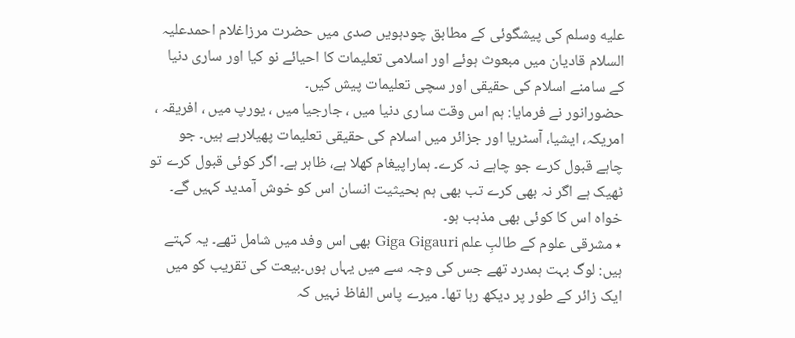عليه وسلم کی پیشگوئی کے مطابق چودہویں صدی میں حضرت مرزاغلام احمدعلیہ السلام قادیان میں مبعوث ہوئے اور اسلامی تعلیمات کا احیائے نو کیا اور ساری دنیا کے سامنے اسلام کی حقیقی اور سچی تعلیمات پیش کیں۔
حضورانور نے فرمایا: ہم اس وقت ساری دنیا میں ، جارجیا میں ، یورپ میں ، افریقہ ، امریکہ، ایشیا، آسٹریا اور جزائر میں اسلام کی حقیقی تعلیمات پھیلارہے ہیں۔ جو چاہے قبول کرے جو چاہے نہ کرے۔ ہماراپیغام کھلا ہے، ظاہر ہے۔ اگر کوئی قبول کرے تو ٹھیک ہے اگر نہ بھی کرے تب بھی ہم بحیثیت انسان اس کو خوش آمدید کہیں گے۔ خواہ اس کا کوئی بھی مذہب ہو۔
٭ مشرقی علوم کے طالبِ علم Giga Gigauri بھی اس وفد میں شامل تھے۔ یہ کہتے ہیں: لوگ بہت ہمدرد تھے جس کی وجہ سے میں یہاں ہوں۔بیعت کی تقریب کو میں ایک زائر کے طور پر دیکھ رہا تھا۔ میرے پاس الفاظ نہیں کہ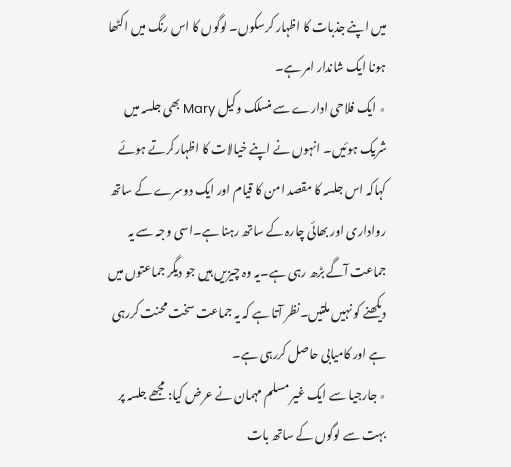میں اپنے جذبات کا اظہار کرسکوں۔ لوگوں کا اس رنگ میں اکٹھا ہونا ایک شاندار امر ہے۔
٭ ایک فلاحی ادارے سے منسلک وکیل Mary بھی جلسہ میں شریک ہوئیں۔ انہوں نے اپنے خیالات کا اظہارکرتے ہوئے کہاکہ اس جلسہ کا مقصد امن کا قیام اور ایک دوسرے کے ساتھ رواداری اور بھائی چارہ کے ساتھ رہنا ہے۔اسی وجہ سے یہ جماعت آگے بڑھ رہی ہے۔یہ وہ چیزیں ہیں جو دیگر جماعتوں میں دیکھنے کو نہیں ملتیں۔نظر آتا ہے کہ یہ جماعت سخت محنت کررہی ہے اور کامیابی حاصل کررہی ہے۔
٭ جارجیا سے ایک غیر مسلم مہمان نے عرض کیا: مجھے جلسہ پر بہت سے لوگوں کے ساتھ بات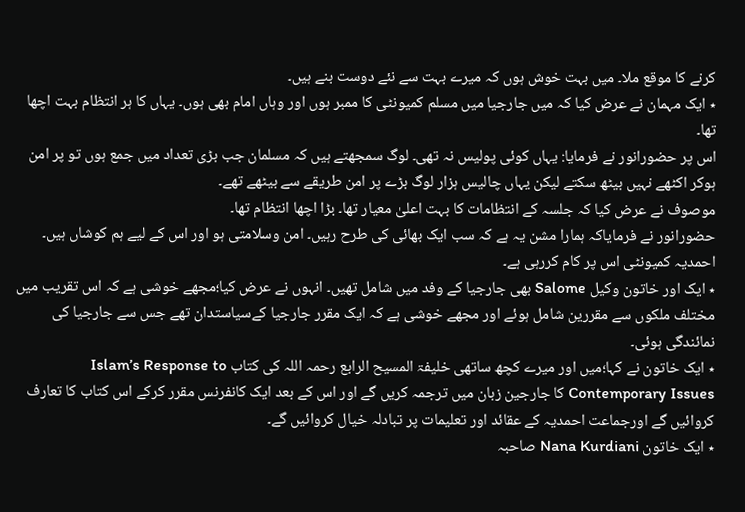کرنے کا موقع ملا۔ میں بہت خوش ہوں کہ میرے بہت سے نئے دوست بنے ہیں۔
٭ ایک مہمان نے عرض کیا کہ میں جارجیا میں مسلم کمیونٹی کا ممبر ہوں اور وہاں امام بھی ہوں۔ یہاں کا ہر انتظام بہت اچھا تھا۔
اس پر حضورانور نے فرمایا: یہاں کوئی پولیس نہ تھی۔ لوگ سمجھتے ہیں کہ مسلمان جب بڑی تعداد میں جمع ہوں تو پر امن ہوکر اکٹھے نہیں بیٹھ سکتے لیکن یہاں چالیس ہزار لوگ بڑے پر امن طریقے سے بیٹھے تھے۔
موصوف نے عرض کیا کہ جلسہ کے انتظامات کا بہت اعلیٰ معیار تھا۔ بڑا اچھا انتظام تھا۔
حضورانور نے فرمایاکہ ہمارا مشن یہ ہے کہ سب ایک بھائی کی طرح رہیں۔ امن وسلامتی ہو اور اس کے لیے ہم کوشاں ہیں۔ احمدیہ کمیونٹی اس پر کام کررہی ہے۔
٭ ایک اور خاتون وکیل Salome بھی جارجیا کے وفد میں شامل تھیں۔ انہوں نے عرض کیا؛مجھے خوشی ہے کہ اس تقریب میں مختلف ملکوں سے مقررین شامل ہوئے اور مجھے خوشی ہے کہ ایک مقرر جارجیا کےسیاستدان تھے جس سے جارجیا کی نمائندگی ہوئی۔
٭ ایک خاتون نے کہا؛میں اور میرے کچھ ساتھی خلیفۃ المسیح الرابع رحمہ اللہ کی کتاب Islam’s Response to Contemporary Issues کا جارجین زبان میں ترجمہ کریں گے اور اس کے بعد ایک کانفرنس مقرر کرکے اس کتاب کا تعارف کروائیں گے اورجماعت احمدیہ کے عقائد اور تعلیمات پر تبادلہ خیال کروائیں گے۔
٭ ایک خاتون Nana Kurdiani صاحبہ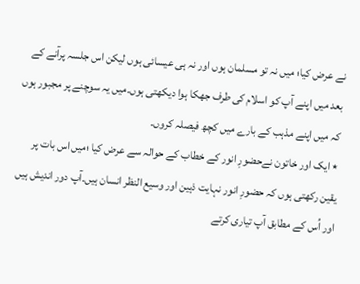نے عرض کیا؛ میں نہ تو مسلمان ہوں اور نہ ہی عیسائی ہوں لیکن اس جلسہ پرآنے کے بعد میں اپنے آپ کو اسلام کی طرف جھکا ہوا دیکھتی ہوں۔میں یہ سوچنے پر مجبور ہوں کہ میں اپنے مذہب کے بارے میں کچھ فیصلہ کروں۔
٭ ایک اور خاتون نےحضورِ انور کے خطاب کے حوالہ سے عرض کیا ؛میں اس بات پر یقین رکھتی ہوں کہ حضورِ انور نہایت ذہین اور وسیع النظر انسان ہیں۔آپ دور اندیش ہیں اور اُس کے مطابق آپ تیاری کرتے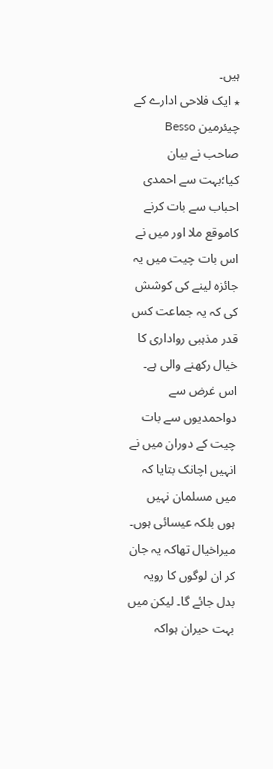ہیں۔
٭ ایک فلاحی ادارے کے چیئرمین Besso صاحب نے بیان کیا؛بہت سے احمدی احباب سے بات کرنے کاموقع ملا اور میں نے اس بات چیت میں یہ جائزہ لینے کی کوشش کی کہ یہ جماعت کس قدر مذہبی رواداری کا خیال رکھنے والی ہے۔ اس غرض سے دواحمدیوں سے بات چیت کے دوران میں نے انہیں اچانک بتایا کہ میں مسلمان نہیں ہوں بلکہ عیسائی ہوں۔ میراخیال تھاکہ یہ جان کر ان لوگوں کا رویہ بدل جائے گا۔ لیکن میں بہت حیران ہواکہ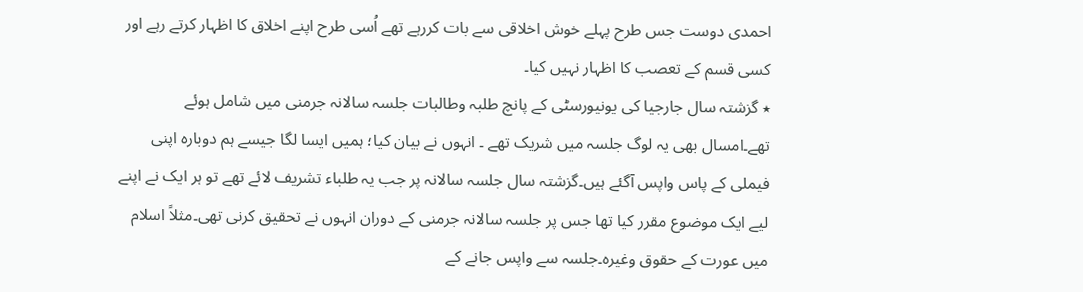احمدی دوست جس طرح پہلے خوش اخلاقی سے بات کررہے تھے اُسی طرح اپنے اخلاق کا اظہار کرتے رہے اور کسی قسم کے تعصب کا اظہار نہیں کیا۔
٭ گزشتہ سال جارجیا کی یونیورسٹی کے پانچ طلبہ وطالبات جلسہ سالانہ جرمنی میں شامل ہوئے تھے۔امسال بھی یہ لوگ جلسہ میں شریک تھے ۔ انہوں نے بیان کیا؛ ہمیں ایسا لگا جیسے ہم دوبارہ اپنی فیملی کے پاس واپس آگئے ہیں۔گزشتہ سال جلسہ سالانہ پر جب یہ طلباء تشریف لائے تھے تو ہر ایک نے اپنے لیے ایک موضوع مقرر کیا تھا جس پر جلسہ سالانہ جرمنی کے دوران انہوں نے تحقیق کرنی تھی۔مثلاً اسلام میں عورت کے حقوق وغیرہ۔جلسہ سے واپس جانے کے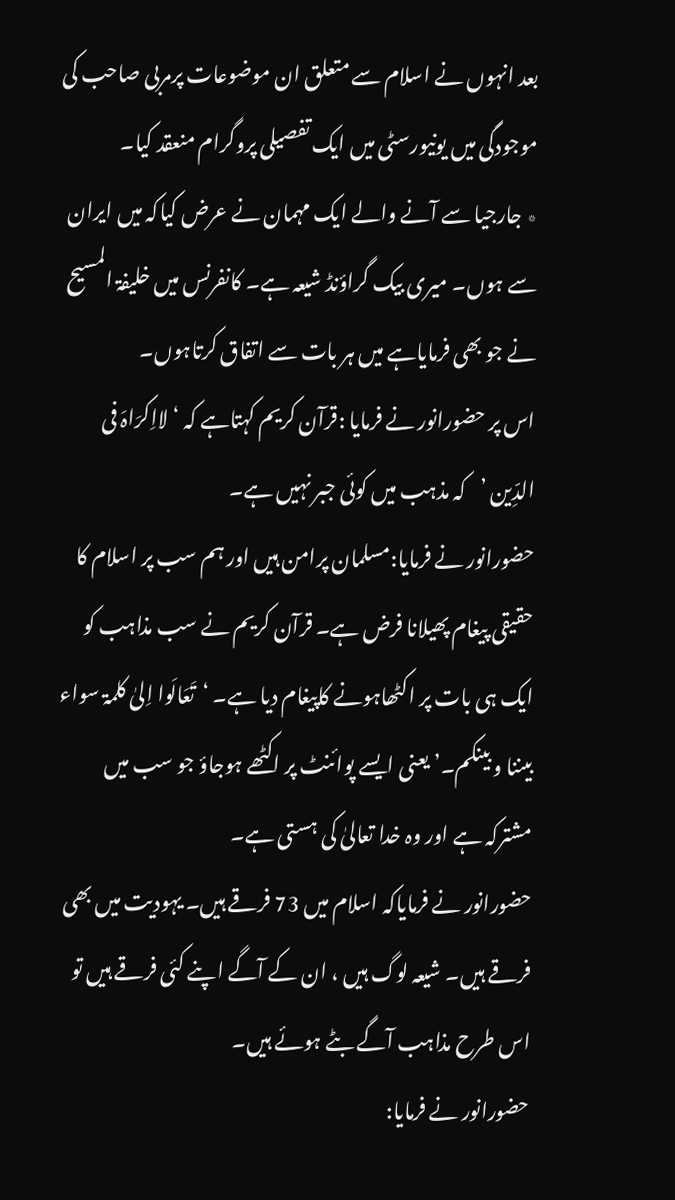بعد انہوں نے اسلام سے متعلق ان موضوعات پرمربی صاحب کی موجودگی میں یونیورسٹی میں ایک تفصیلی پروگرام منعقد کیا۔
٭ جارجیا سے آنے والے ایک مہمان نے عرض کیاکہ میں ایران سے ہوں۔ میری بیک گراؤنڈ شیعہ ہے۔ کانفرنس میں خلیفۃ المسیح نے جو بھی فرمایاہے میں ہر بات سے اتفاق کرتاہوں۔
اس پر حضورانور نے فرمایا :قرآن کریم کہتاہے کہ ‘لااِکرَاہَ فی الدِّین ’کہ مذہب میں کوئی جبر نہیں ہے۔
حضورانور نے فرمایا:مسلمان پرامن ہیں اور ہم سب پر اسلام کا حقیقی پیغام پھیلانا فرض ہے۔ قرآن کریم نے سب مذاہب کو ایک ہی بات پر اکٹھاہونے کاپیغام دیا ہے۔ ‘تَعَالَوا اِلیٰ کلمۃ سواء بیننا و بینکم۔’ یعنی ایسے پوائنٹ پر اکٹھے ہوجاؤ جو سب میں مشترکہ ہے اور وہ خدا تعالیٰ کی ہستی ہے۔
حضورانور نے فرمایاکہ اسلام میں 73 فرقے ہیں۔ یہودیت میں بھی فرقے ہیں۔ شیعہ لوگ ہیں ، ان کے آگے اپنے کئی فرقے ہیں تو اس طرح مذاہب آگے بٹے ہوئے ہیں۔
حضورانور نے فرمایا: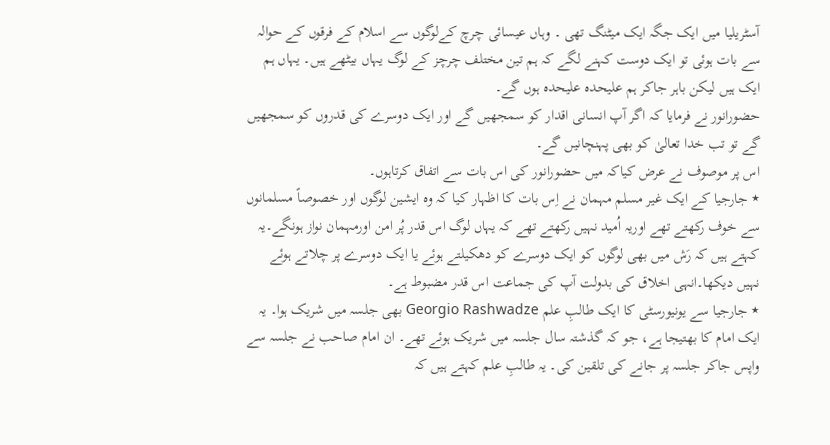آسٹریلیا میں ایک جگہ ایک میٹنگ تھی ۔ وہاں عیسائی چرچ کےلوگوں سے اسلام کے فرقوں کے حوالہ سے بات ہوئی تو ایک دوست کہنے لگے کہ ہم تین مختلف چرچز کے لوگ یہاں بیٹھے ہیں۔ یہاں ہم ایک ہیں لیکن باہر جاکر ہم علیحدہ علیحدہ ہوں گے۔
حضورانور نے فرمایا کہ اگر آپ انسانی اقدار کو سمجھیں گے اور ایک دوسرے کی قدروں کو سمجھیں گے تو تب خدا تعالیٰ کو بھی پہنچانیں گے۔
اس پر موصوف نے عرض کیاکہ میں حضورانور کی اس بات سے اتفاق کرتاہوں۔
٭ جارجیا کے ایک غیر مسلم مہمان نے اِس بات کا اظہار کیا کہ وہ ایشین لوگوں اور خصوصاً مسلمانوں سے خوف رکھتے تھے اوریہ اُمید نہیں رکھتے تھے کہ یہاں لوگ اس قدر پُر امن اورمہمان نواز ہونگے۔یہ کہتے ہیں کہ رَش میں بھی لوگوں کو ایک دوسرے کو دھکیلتے ہوئے یا ایک دوسرے پر چلاتے ہوئے نہیں دیکھا۔انہی اخلاق کی بدولت آپ کی جماعت اس قدر مضبوط ہے۔
٭ جارجیا سے یونیورسٹی کا ایک طالبِ علم Georgio Rashwadze بھی جلسہ میں شریک ہوا۔ یہ ایک امام کا بھتیجا ہے، جو کہ گذشتہ سال جلسہ میں شریک ہوئے تھے۔ ان امام صاحب نے جلسہ سے واپس جاکر جلسہ پر جانے کی تلقین کی۔ یہ طالبِ علم کہتے ہیں کہ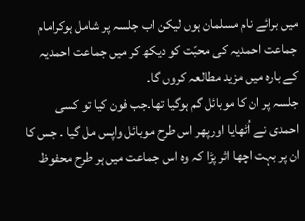میں برائے نام مسلمان ہوں لیکن اب جلسہ پر شامل ہوکرامام جماعت احمدیہ کی محبّت کو دیکھ کر میں جماعت احمدیہ کے بارہ میں مزید مطالعہ کروں گا۔
جلسہ پر ان کا موبائل گم ہوگیا تھا۔جب فون کیا تو کسی احمدی نے اُٹھایا اورپھر اس طرح موبائل واپس مل گیا ۔ جس کا ان پر بہت اچھا اثر پڑا کہ وہ اس جماعت میں ہر طرح محفوظ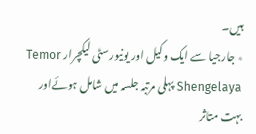ہیں۔
٭ جارجیا سے ایک وکیل اور یونیورسٹی لیکچرار Temor Shengelaya پہلی مرتبہ جلسہ میں شامل ہوئےاور بہت متاثر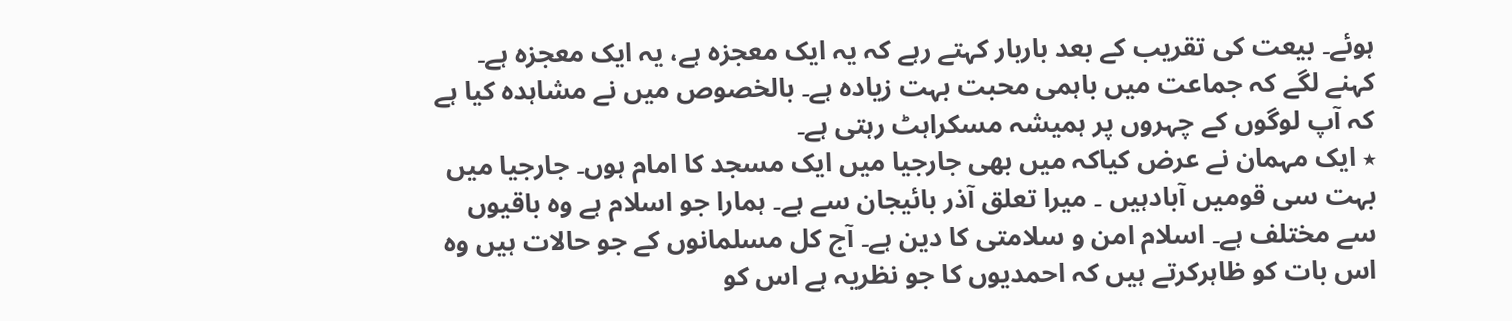ہوئے۔ بیعت کی تقریب کے بعد باربار کہتے رہے کہ یہ ایک معجزہ ہے، یہ ایک معجزہ ہے۔
کہنے لگے کہ جماعت میں باہمی محبت بہت زیادہ ہے۔ بالخصوص میں نے مشاہدہ کیا ہے کہ آپ لوگوں کے چہروں پر ہمیشہ مسکراہٹ رہتی ہے۔
٭ ایک مہمان نے عرض کیاکہ میں بھی جارجیا میں ایک مسجد کا امام ہوں۔ جارجیا میں بہت سی قومیں آبادہیں ۔ میرا تعلق آذر بائیجان سے ہے۔ ہمارا جو اسلام ہے وہ باقیوں سے مختلف ہے۔ اسلام امن و سلامتی کا دین ہے۔ آج کل مسلمانوں کے جو حالات ہیں وہ اس بات کو ظاہرکرتے ہیں کہ احمدیوں کا جو نظریہ ہے اس کو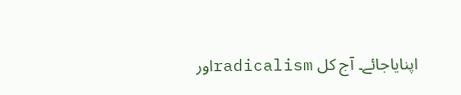اپنایاجائے۔ آج کل radicalismاور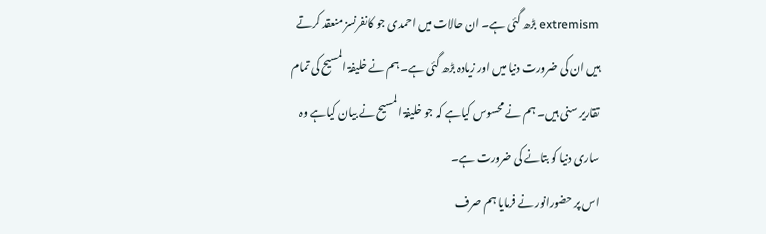extremism بڑھ گئی ہے۔ ان حالات میں احمدی جو کانفرنسز منعقد کرتے ہیں ان کی ضرورت دنیا میں اور زیادہ بڑھ گئی ہے۔ ہم نے خلیفۃ المسیح کی تمام تقاریر سنی ہیں۔ ہم نے محسوس کیاہے کہ جو خلیفۃ المسیح نے بیان کیاہے وہ ساری دنیا کو بتانے کی ضرورت ہے۔
اس پر حضورانور نے فرمایا ہم صرف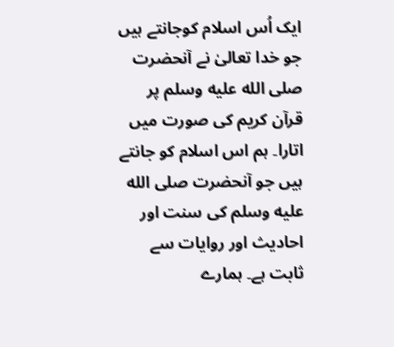ایک اُس اسلام کوجانتے ہیں جو خدا تعالیٰ نے آنحضرت صلى الله عليه وسلم پر قرآن کریم کی صورت میں اتارا۔ ہم اس اسلام کو جانتے ہیں جو آنحضرت صلى الله عليه وسلم کی سنت اور احادیث اور روایات سے ثابت ہے۔ ہمارے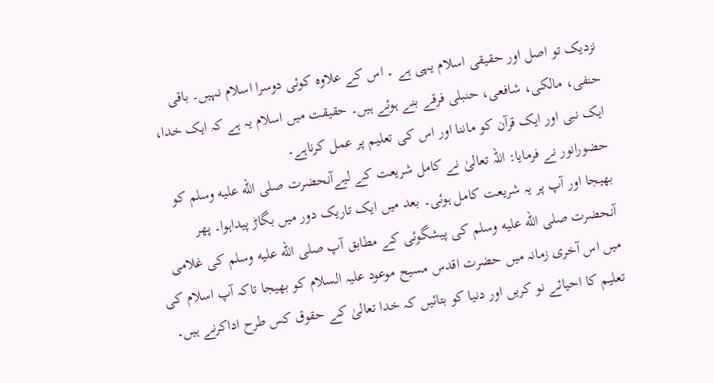نزدیک تو اصل اور حقیقی اسلام یہی ہے ۔ اس کے علاوہ کوئی دوسرا اسلام نہیں۔ باقی حنفی، مالکی، شافعی، حنبلی فرقے بنے ہوئے ہیں۔ حقیقت میں اسلام یہ ہے کہ ایک خدا، ایک نبی اور ایک قرآن کو ماننا اور اس کی تعلیم پر عمل کرناہے۔
حضورانور نے فرمایا: اللہ تعالیٰ نے کامل شریعت کے لیےآنحضرت صلى الله عليه وسلم کو بھیجا اور آپ پر یہ شریعت کامل ہوئی۔ بعد میں ایک تاریک دور میں بگاڑ پیداہوا۔ پھر آنحضرت صلى الله عليه وسلم کی پیشگوئی کے مطابق آپ صلى الله عليه وسلم کی غلامی میں اس آخری زمانہ میں حضرت اقدس مسیح موعود علیہ السلام کو بھیجا تاکہ آپ اسلام کی تعلیم کا احیائے نو کریں اور دنیا کو بتائیں کہ خدا تعالیٰ کے حقوق کس طرح اداکرنے ہیں۔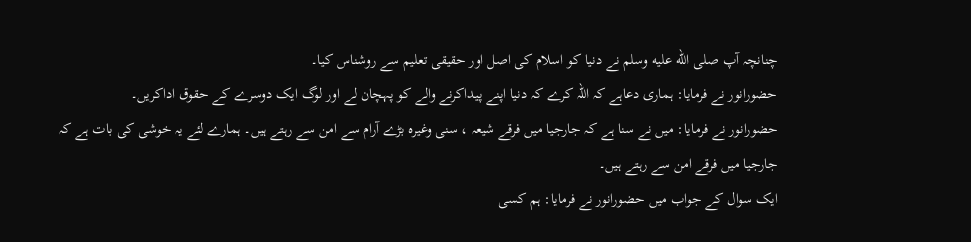چنانچہ آپ صلى الله عليه وسلم نے دنیا کو اسلام کی اصل اور حقیقی تعلیم سے روشناس کیا۔
حضورانور نے فرمایا: ہماری دعاہے کہ اللہ کرے کہ دنیا اپنے پیداکرنے والے کو پہچان لے اور لوگ ایک دوسرے کے حقوق اداکریں۔
حضورانور نے فرمایا: میں نے سنا ہے کہ جارجیا میں فرقے شیعہ ، سنی وغیرہ بڑے آرام سے امن سے رہتے ہیں۔ ہمارے لئے یہ خوشی کی بات ہے کہ جارجیا میں فرقے امن سے رہتے ہیں۔
ایک سوال کے جواب میں حضورانور نے فرمایا: ہم کسی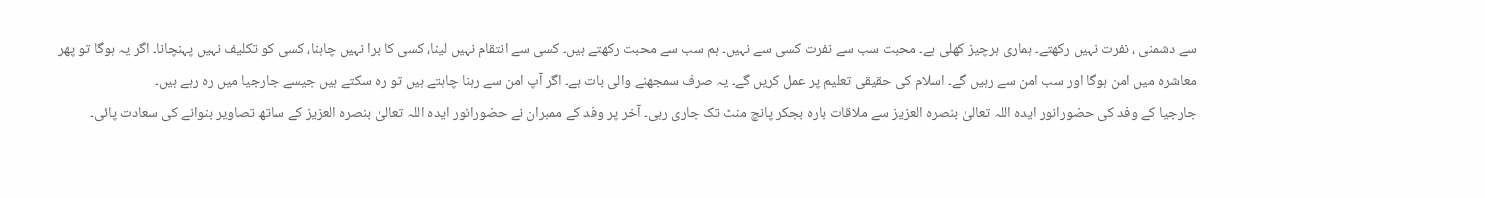سے دشمنی ، نفرت نہیں رکھتے۔ ہماری ہرچیز کھلی ہے۔ محبت سب سے نفرت کسی سے نہیں۔ ہم سب سے محبت رکھتے ہیں۔ کسی سے انتقام نہیں لینا، کسی کا برا نہیں چاہنا، کسی کو تکلیف نہیں پہنچانا۔ اگر یہ ہوگا تو پھر معاشرہ میں امن ہوگا اور سب امن سے رہیں گے۔ اسلام کی حقیقی تعلیم پر عمل کریں گے۔ یہ صرف سمجھنے والی بات ہے۔ اگر آپ امن سے رہنا چاہتے ہیں تو رہ سکتے ہیں جیسے جارجیا میں رہ رہے ہیں۔
جارجیا کے وفد کی حضورانور ایدہ اللہ تعالیٰ بنصرہ العزیز سے ملاقات بارہ بجکر پانچ منٹ تک جاری رہی۔ آخر پر وفد کے ممبران نے حضورانور ایدہ اللہ تعالیٰ بنصرہ العزیز کے ساتھ تصاویر بنوانے کی سعادت پائی۔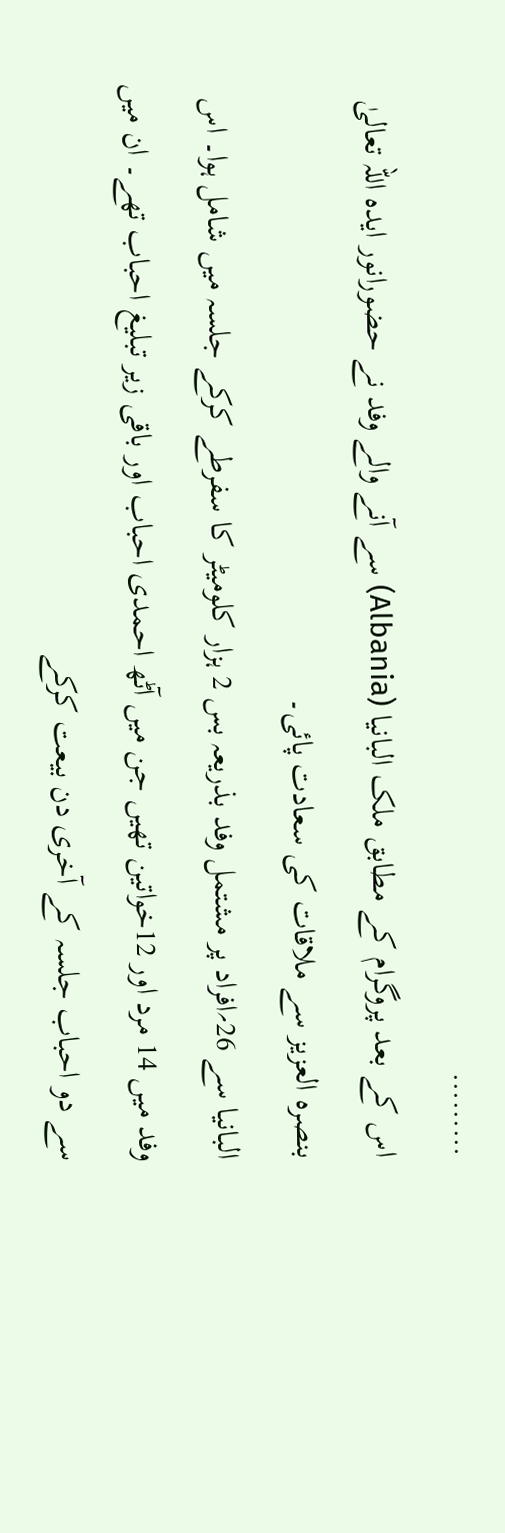………
اس کے بعد پروگرام کے مطابق ملک البانیا (Albania) سے آنے والے وفد نے حضورانور ایدہ اللہ تعالیٰ بنصرہ العزیز سے ملاقات کی سعادت پائی۔
البانیا سے 26؍افراد پر مشتمل وفد بذریعہ بس 2 ہزار کلومیٹر کا سفرطے کرکے جلسہ میں شامل ہوا۔ اس وفد میں 14 مرد اور 12خواتین تھیں جن میں آٹھ احمدی احباب اور باقی زیر تبلیغ احباب تھے۔ ان میں سے دو احباب جلسہ کے آخری دن بیعت کرکے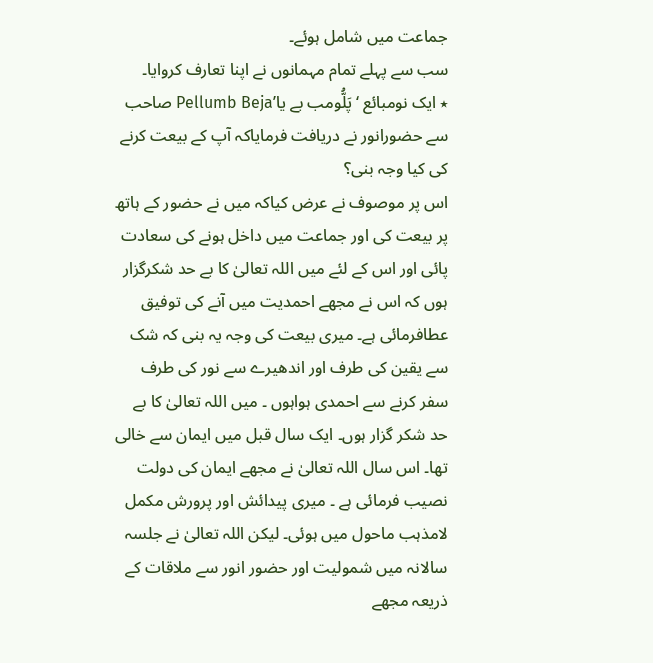جماعت میں شامل ہوئے۔
سب سے پہلے تمام مہمانوں نے اپنا تعارف کروایا۔
٭ ایک نومبائع ‘پَلُّومب بے یا’Pellumb Beja صاحب سے حضورانور نے دریافت فرمایاکہ آپ کے بیعت کرنے کی کیا وجہ بنی؟
اس پر موصوف نے عرض کیاکہ میں نے حضور کے ہاتھ پر بیعت کی اور جماعت میں داخل ہونے کی سعادت پائی اور اس کے لئے میں اللہ تعالیٰ کا بے حد شکرگزار ہوں کہ اس نے مجھے احمدیت میں آنے کی توفیق عطافرمائی ہے۔ میری بیعت کی وجہ یہ بنی کہ شک سے یقین کی طرف اور اندھیرے سے نور کی طرف سفر کرنے سے احمدی ہواہوں ۔ میں اللہ تعالیٰ کا بے حد شکر گزار ہوں۔ ایک سال قبل میں ایمان سے خالی تھا۔ اس سال اللہ تعالیٰ نے مجھے ایمان کی دولت نصیب فرمائی ہے ۔ میری پیدائش اور پرورش مکمل لامذہب ماحول میں ہوئی۔ لیکن اللہ تعالیٰ نے جلسہ سالانہ میں شمولیت اور حضور انور سے ملاقات کے ذریعہ مجھے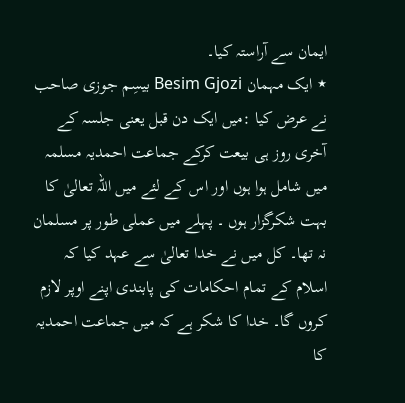ایمان سے آراستہ کیا۔
٭ ایک مہمان Besim Gjozi بیسِم جوزی صاحب نے عرض کیا :میں ایک دن قبل یعنی جلسہ کے آخری روز ہی بیعت کرکے جماعت احمدیہ مسلمہ میں شامل ہوا ہوں اور اس کے لئے میں اللہ تعالیٰ کا بہت شکرگزار ہوں ۔ پہلے میں عملی طور پر مسلمان نہ تھا۔ کل میں نے خدا تعالیٰ سے عہد کیا کہ اسلام کے تمام احکامات کی پابندی اپنے اوپر لازم کروں گا۔ خدا کا شکر ہے کہ میں جماعت احمدیہ کا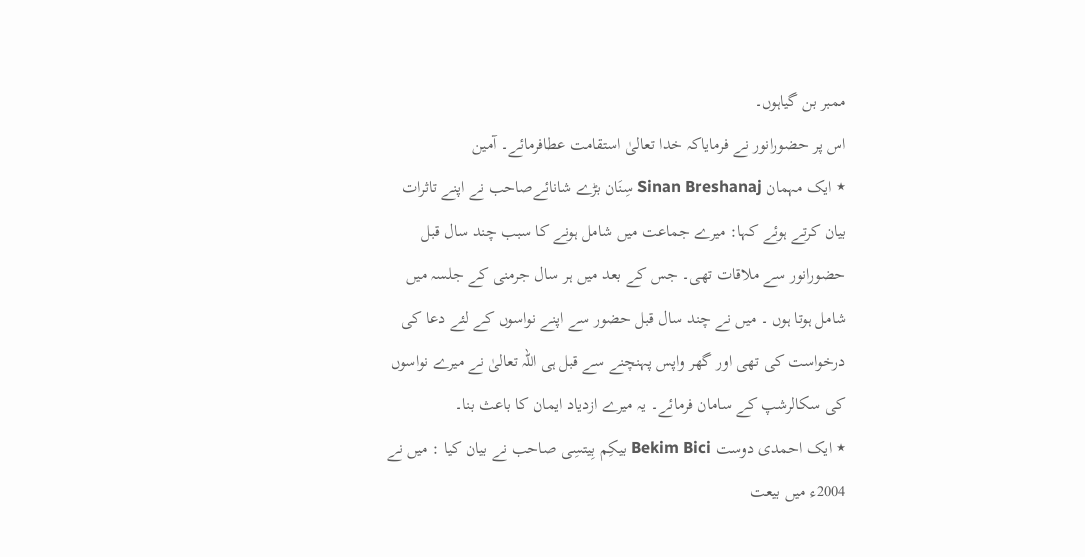ممبر بن گیاہوں۔
اس پر حضورانور نے فرمایاکہ خدا تعالیٰ استقامت عطافرمائے۔ آمین
٭ ایک مہمان Sinan Breshanaj سِنَان بڑے شانائےصاحب نے اپنے تاثرات بیان کرتے ہوئے کہا: میرے جماعت میں شامل ہونے کا سبب چند سال قبل حضورانور سے ملاقات تھی۔ جس کے بعد میں ہر سال جرمنی کے جلسہ میں شامل ہوتا ہوں ۔ میں نے چند سال قبل حضور سے اپنے نواسوں کے لئے دعا کی درخواست کی تھی اور گھر واپس پہنچنے سے قبل ہی اللہ تعالیٰ نے میرے نواسوں کی سکالرشپ کے سامان فرمائے۔ یہ میرے ازدیاد ایمان کا باعث بنا۔
٭ ایک احمدی دوست Bekim Bici بیکِم بِیتسِی صاحب نے بیان کیا : میں نے 2004ء میں بیعت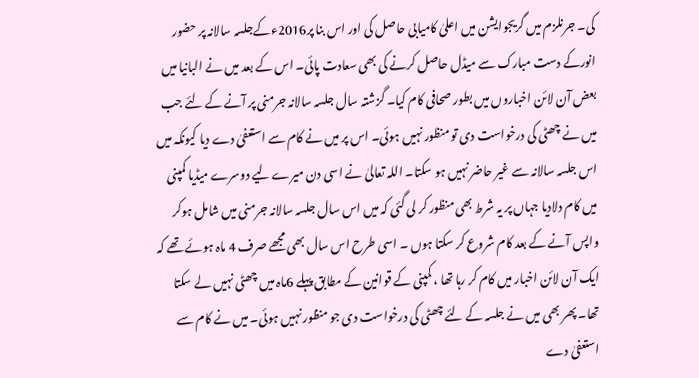کی۔ جرنلزم میں گریجوایشن میں اعلیٰ کامیابی حاصل کی اور اس بنا پر2016ءکےجلسہ سالانہ پر حضور انورکے دست مبارک سے میڈل حاصل کرنے کی بھی سعادت پائی۔ اس کے بعد میں نے البانیا میں بعض آن لائن اخباروں میں بطور صحافی کام کیا۔ گزشتہ سال جلسہ سالانہ جرمنی پر آنے کے لئے جب میں نے چھٹی کی درخواست دی تو منظور نہیں ہوئی۔ اس پر میں نے کام سے استعفیٰ دے دیا کیونکہ میں اس جلسہ سالانہ سے غیر حاضر نہیں ہو سکتا۔ اللہ تعالیٰ نے اسی دن میرے لیے دوسرے میڈیا کمپنی میں کام دلادیا جہاں پر یہ شرط بھی منظور کر لی گئی کہ میں اس سال جلسہ سالانہ جرمنی میں شامل ہوکر واپس آنے کے بعد کام شروع کر سکتا ہوں ۔ اسی طرح اس سال بھی مجھے صرف 4 ماہ ہوئے تھے کہ ایک آن لائن اخبار میں کام کر رہا تھا ، کمپنی کے قوانین کے مطابق پہلے 6ماہ میں چھٹی نہیں لے سکتا تھا۔ پھر بھی میں نے جلسہ کے لئے چھٹی کی درخواست دی جو منظور نہیں ہوئی۔ میں نے کام سے استعفیٰ دے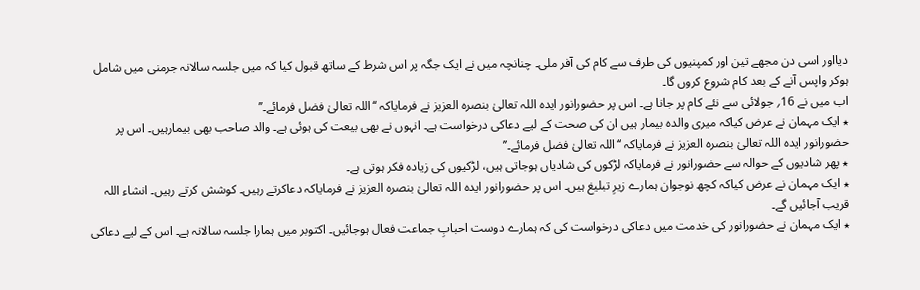دیااور اسی دن مجھے تین اور کمپنیوں کی طرف سے کام کی آفر ملی۔ چنانچہ میں نے ایک جگہ پر اس شرط کے ساتھ قبول کیا کہ میں جلسہ سالانہ جرمنی میں شامل ہوکر واپس آنے کے بعد کام شروع کروں گا۔
اب میں نے 16؍ جولائی سے نئے کام پر جانا ہے۔ اس پر حضورانور ایدہ اللہ تعالیٰ بنصرہ العزیز نے فرمایاکہ ‘‘اللہ تعالیٰ فضل فرمائے۔’’
٭ ایک مہمان نے عرض کیاکہ میری والدہ بیمار ہیں ان کی صحت کے لیے دعاکی درخواست ہے۔ انہوں نے بھی بیعت کی ہوئی ہے۔ والد صاحب بھی بیمارہیں۔ اس پر حضورانور ایدہ اللہ تعالیٰ بنصرہ العزیز نے فرمایاکہ ‘‘اللہ تعالیٰ فضل فرمائے۔’’
٭ پھر شادیوں کے حوالہ سے حضورانور نے فرمایاکہ لڑکوں کی شادیاں ہوجاتی ہیں، لڑکیوں کی زیادہ فکر ہوتی ہے۔
٭ ایک مہمان نے عرض کیاکہ کچھ نوجوان ہمارے زیرِ تبلیغ ہیں۔ اس پر حضورانور ایدہ اللہ تعالیٰ بنصرہ العزیز نے فرمایاکہ دعاکرتے رہیں۔ کوشش کرتے رہیں۔ انشاء اللہ قریب آجائیں گے۔
٭ ایک مہمان نے حضورانور کی خدمت میں دعاکی درخواست کی کہ ہمارے دوست احبابِ جماعت فعال ہوجائیں۔ اکتوبر میں ہمارا جلسہ سالانہ ہے۔ اس کے لیے دعاکی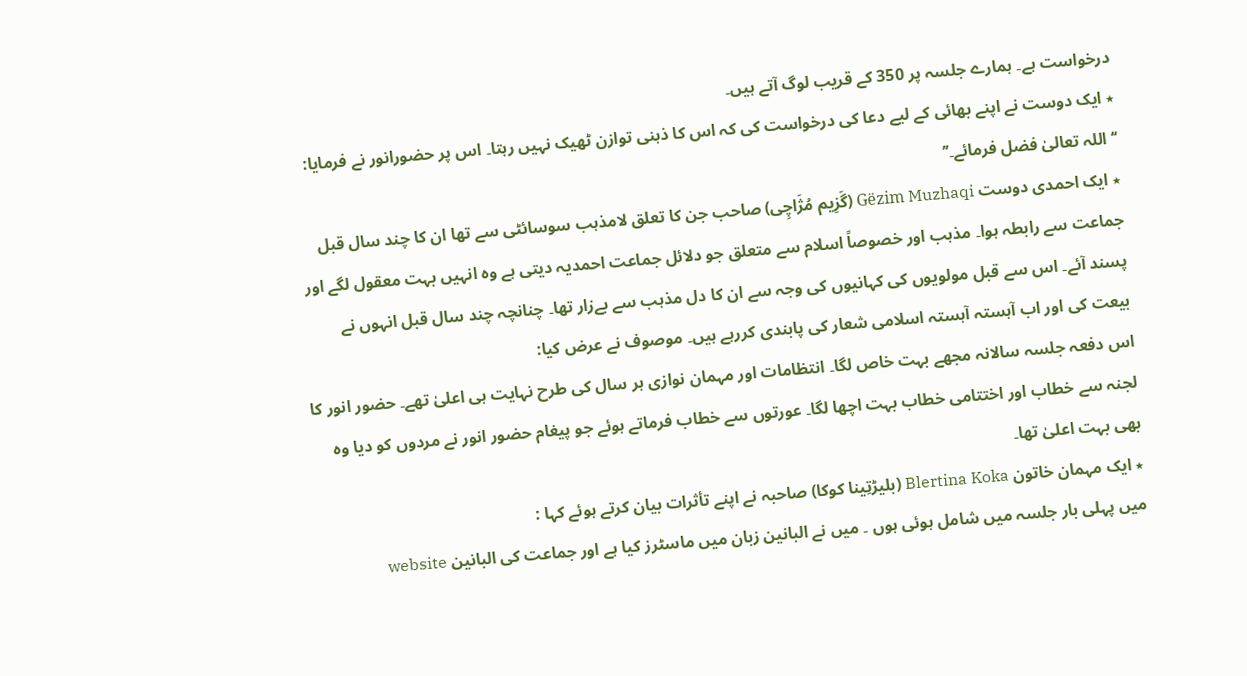درخواست ہے۔ ہمارے جلسہ پر 350 کے قریب لوگ آتے ہیں۔
٭ ایک دوست نے اپنے بھائی کے لیے دعا کی درخواست کی کہ اس کا ذہنی توازن ٹھیک نہیں رہتا۔ اس پر حضورانور نے فرمایا: ‘‘اللہ تعالیٰ فضل فرمائے۔’’
٭ ایک احمدی دوست Gëzim Muzhaqi (گَزِیم مُژَاچِی) صاحب جن کا تعلق لامذہب سوسائٹی سے تھا ان کا چند سال قبل جماعت سے رابطہ ہوا۔ مذہب اور خصوصاً اسلام سے متعلق جو دلائل جماعت احمدیہ دیتی ہے وہ انہیں بہت معقول لگے اور پسند آئے۔ اس سے قبل مولویوں کی کہانیوں کی وجہ سے ان کا دل مذہب سے بےزار تھا۔ چنانچہ چند سال قبل انہوں نے بیعت کی اور اب آہستہ آہستہ اسلامی شعار کی پابندی کررہے ہیں۔ موصوف نے عرض کیا:
اس دفعہ جلسہ سالانہ مجھے بہت خاص لگا۔ انتظامات اور مہمان نوازی ہر سال کی طرح نہایت ہی اعلیٰ تھے۔ حضور انور کا لجنہ سے خطاب اور اختتامی خطاب بہت اچھا لگا۔ عورتوں سے خطاب فرماتے ہوئے جو پیغام حضور انور نے مردوں کو دیا وہ بھی بہت اعلیٰ تھا۔
٭ ایک مہمان خاتون Blertina Koka (بلیڑتِینا کوکا) صاحبہ نے اپنے تأثرات بیان کرتے ہوئے کہا :
میں پہلی بار جلسہ میں شامل ہوئی ہوں ۔ میں نے البانین زبان میں ماسٹرز کیا ہے اور جماعت کی البانین website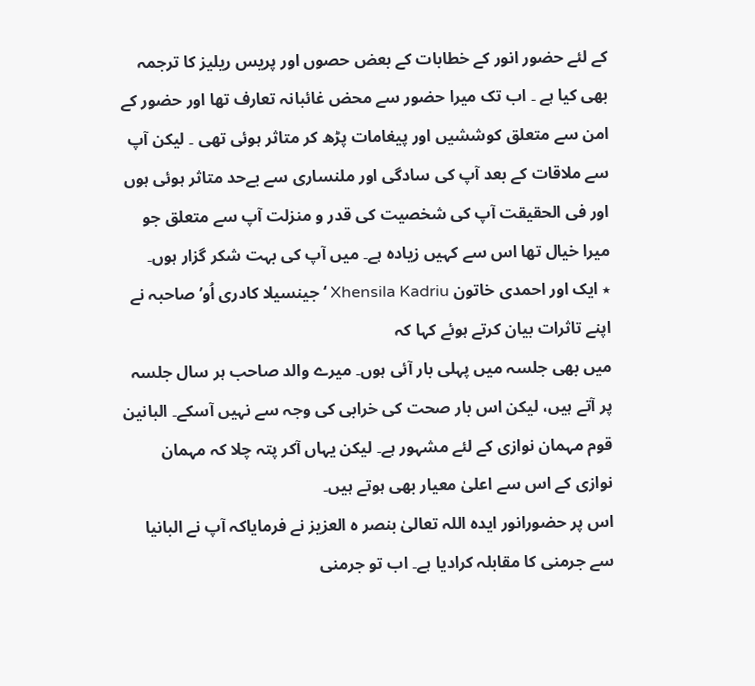کے لئے حضور انور کے خطابات کے بعض حصوں اور پریس ریلیز کا ترجمہ بھی کیا ہے ۔ اب تک میرا حضور سے محض غائبانہ تعارف تھا اور حضور کے امن سے متعلق کوششیں اور پیغامات پڑھ کر متاثر ہوئی تھی ۔ لیکن آپ سے ملاقات کے بعد آپ کی سادگی اور ملنساری سے بےحد متاثر ہوئی ہوں اور فی الحقیقت آپ کی شخصیت کی قدر و منزلت آپ سے متعلق جو میرا خیال تھا اس سے کہیں زیادہ ہے۔ میں آپ کی بہت شکر گزار ہوں۔
٭ ایک اور احمدی خاتون Xhensila Kadriu ‘جینسیلا کادری اُو’ صاحبہ نے اپنے تاثرات بیان کرتے ہوئے کہا کہ
میں بھی جلسہ میں پہلی بار آئی ہوں۔ میرے والد صاحب ہر سال جلسہ پر آتے ہیں، لیکن اس بار صحت کی خرابی کی وجہ سے نہیں آسکے۔ البانین قوم مہمان نوازی کے لئے مشہور ہے۔ لیکن یہاں آکر پتہ چلا کہ مہمان نوازی کے اس سے اعلیٰ معیار بھی ہوتے ہیں۔
اس پر حضورانور ایدہ اللہ تعالیٰ بنصر ہ العزیز نے فرمایاکہ آپ نے البانیا سے جرمنی کا مقابلہ کرادیا ہے۔ اب تو جرمنی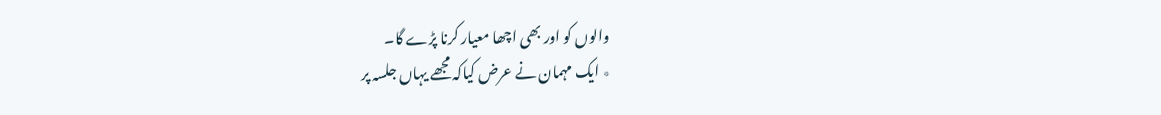والوں کو اور بھی اچھا معیار کرنا پڑے گا۔
٭ ایک مہمان نے عرض کیاکہ مجھے یہاں جلسہ پر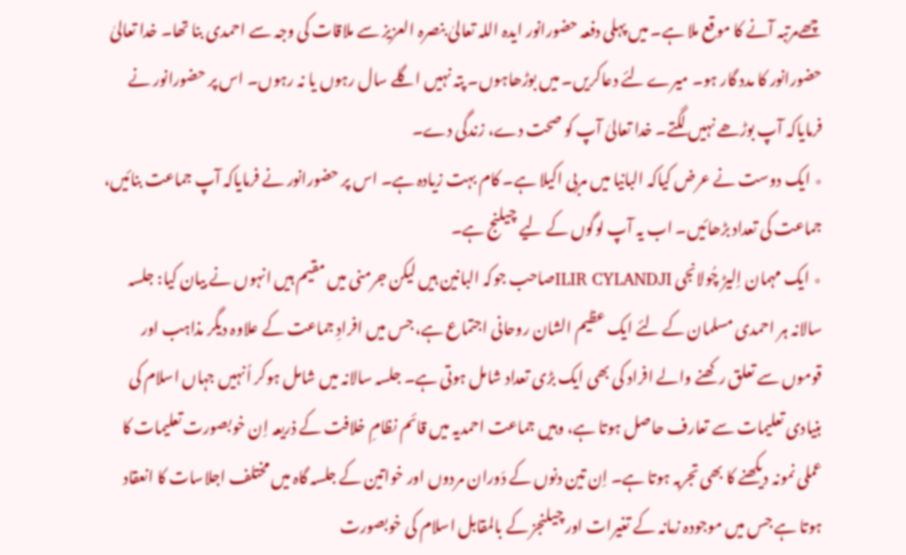چھےمرتبہ آنے کا موقع ملا ہے۔ میں پہلی دفعہ حضورانور ایدہ اللہ تعالیٰ بنصرہ العزیز سے ملاقات کی وجہ سے احمدی بنا تھا۔ خدا تعالیٰ حضورانور کا مدد گار ہو۔ میرے لئے دعاکریں۔ میں بوڑھاہوں۔ پتہ نہیں اگلے سال رہوں یا نہ رہوں۔ اس پر حضورانور نے فرمایاکہ آپ بوڑھے نہیں لگتے۔ خدا تعالیٰ آپ کو صحت دے، زندگی دے۔
٭ ایک دوست نے عرض کیاکہ البانیا میں مربی اکیلا ہے۔ کام بہت زیادہ ہے۔ اس پر حضورانور نے فرمایاکہ آپ جماعت بنائیں، جماعت کی تعداد بڑھائیں۔ اب یہ آپ لوگوں کے لیے چیلنج ہے۔
٭ ایک مہمان اِلیڑ چُولانجی ILIR CYLANDJIصاحب جوکہ البانین ہیں لیکن جرمنی میں مقیم ہیں انہوں نے بیان کیا: جلسہ سالانہ ہر احمدی مسلمان کے لئے ایک عظیم الشان روحانی اجتماع ہے، جس میں افرادِ جماعت کے علاوہ دیگر مذاہب اور قوموں سے تعلق رکھنے والے افراد کی بھی ایک بڑی تعداد شامل ہوتی ہے۔ جلسہ سالانہ میں شامل ہوکر اُنہیں جہاں اسلام کی بنیادی تعلیمات سے تعارف حاصل ہوتا ہے، وہیں جماعت احمدیہ میں قائم نظامِ خلافت کے ذریعہ اِن خوبصورت تعلیمات کا عملی نمونہ دیکھنے کا بھی تجربہ ہوتا ہے۔ اِن تین دنوں کے دَوران مردوں اور خواتین کے جلسہ گاہ میں مختلف اجلاسات کا انعقاد ہوتا ہے جس میں موجودہ زمانہ کے تغیرات اور چیلنجز کے بالمقابل اسلام کی خوبصورت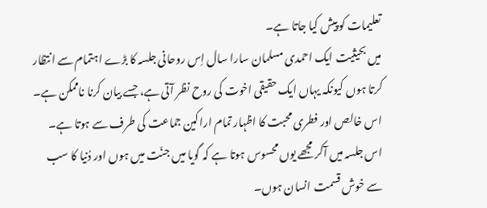تعلیمات کو پیش کیا جاتا ہے۔
میں بحیثیت ایک احمدی مسلمان سارا سال اِس روحانی جلسہ کا بڑے اہتمام سے انتظار کرتا ہوں کیونکہ یہاں ایک حقیقی اخوت کی روح نظر آتی ہے، جسے بیان کرنا ناممکن ہے۔ اس خالص اور فطری محبت کا اظہار تمام اراکین جماعت کی طرف سے ہوتا ہے۔ اس جلسہ میں آکر مجھے یوں محسوس ہوتا ہے کہ گویا میں جنّت میں ہوں اور دُنیا کا سب سے خوش قسمت انسان ہوں۔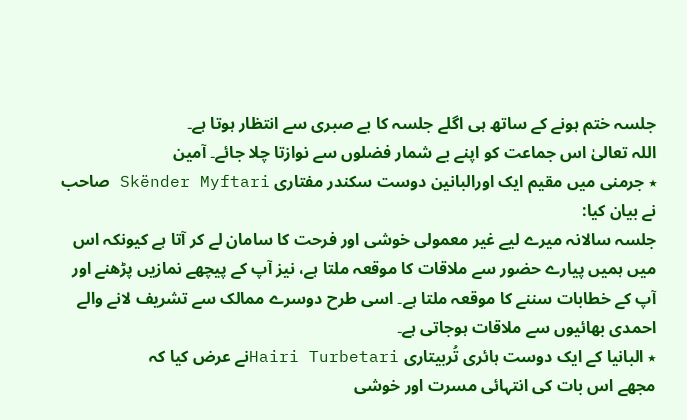جلسہ ختم ہونے کے ساتھ ہی اگلے جلسہ کا بے صبری سے انتظار ہوتا ہے۔
اللہ تعالیٰ اس جماعت کو اپنے بے شمار فضلوں سے نوازتا چلا جائے۔ آمین
٭ جرمنی میں مقیم ایک اورالبانین دوست سکندر مفتاری Skënder Myftari صاحب نے بیان کیا:
جلسہ سالانہ میرے لیے غیر معمولی خوشی اور فرحت کا سامان لے کر آتا ہے کیونکہ اس میں ہمیں پیارے حضور سے ملاقات کا موقعہ ملتا ہے، نیز آپ کے پیچھے نمازیں پڑھنے اور آپ کے خطابات سننے کا موقعہ ملتا ہے۔ اسی طرح دوسرے ممالک سے تشریف لانے والے احمدی بھائیوں سے ملاقات ہوجاتی ہے۔
٭ البانیا کے ایک دوست ہائری تُربیتاری Hairi Turbetariنے عرض کیا کہ
مجھے اس بات کی انتہائی مسرت اور خوشی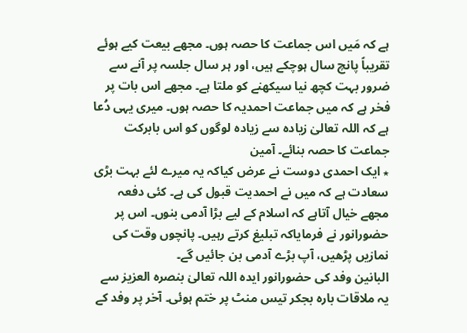ہے کہ مَیں اس جماعت کا حصہ ہوں۔ مجھے بیعت کیے ہوئے تقریباً پانچ سال ہوچکے ہیں، اور ہر سال جلسہ پر آنے سے ضرور بہت کچھ نیا سیکھنے کو ملتا ہے۔ مجھے اس بات پر فخر ہے کہ میں جماعت احمدیہ کا حصہ ہوں۔ میری یہی دُعا ہے کہ اللہ تعالیٰ زیادہ سے زیادہ لوگوں کو اس بابرکت جماعت کا حصہ بنائے۔ آمین
٭ ایک احمدی دوست نے عرض کیاکہ یہ میرے لئے بہت بڑی سعادت ہے کہ میں نے احمدیت قبول کی ہے۔ کئی دفعہ مجھے خیال آتاہے کہ اسلام کے لیے بڑا آدمی بنوں۔ اس پر حضورانور نے فرمایاکہ تبلیغ کرتے رہیں۔ پانچوں وقت کی نمازیں پڑھیں، آپ بڑے آدمی بن جائیں گے۔
البانین وفد کی حضورانور ایدہ اللہ تعالیٰ بنصرہ العزیز سے یہ ملاقات بارہ بجکر تیس منٹ پر ختم ہوئی۔ آخر پر وفد کے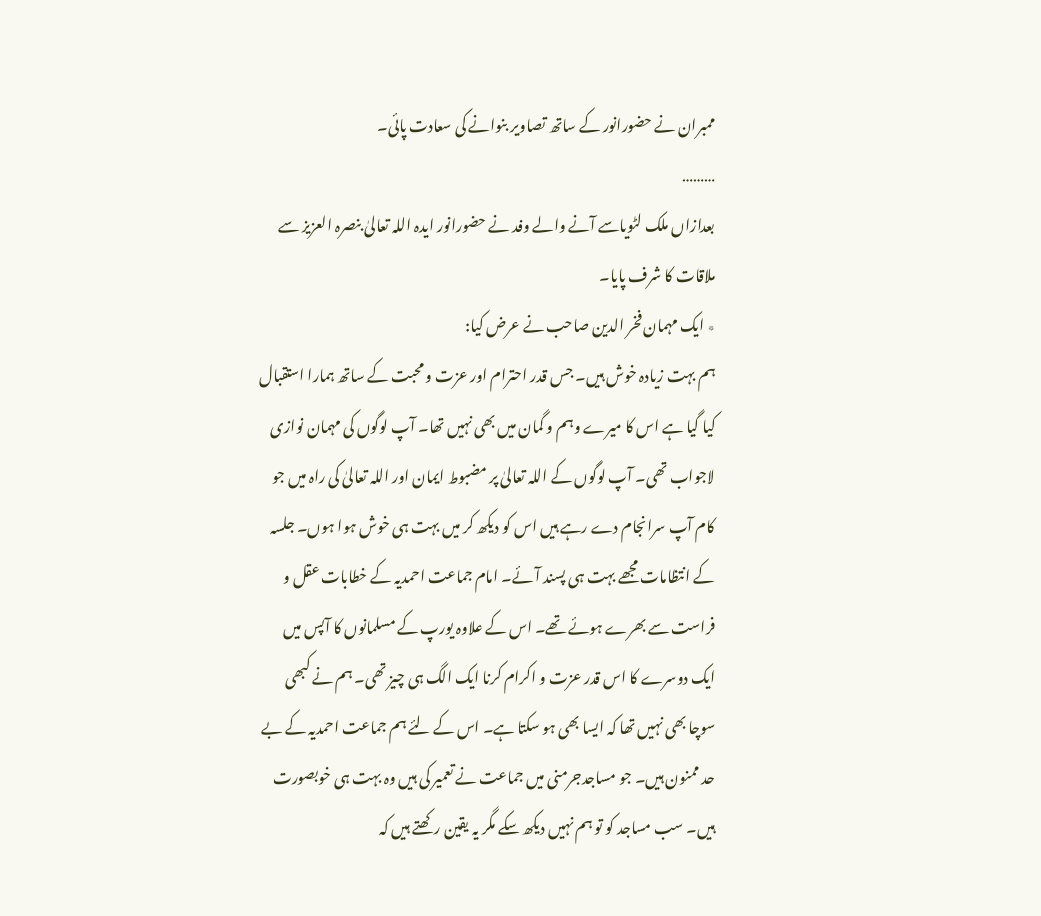ممبران نے حضورانور کے ساتھ تصاویر بنوانے کی سعادت پائی۔
………
بعدازاں ملک لٹویاسے آنے والے وفد نے حضورانور ایدہ اللہ تعالیٰ بنصرہ العزیز سے ملاقات کا شرف پایا۔
٭ ایک مہمان فخر الدین صاحب نے عرض کیا:
ہم بہت زیادہ خوش ہیں۔ جس قدر احترام اور عزت و محبت کے ساتھ ہمارا استقبال کیا گیا ہے اس کا میرے وہم و گمان میں بھی نہیں تھا۔ آپ لوگوں کی مہمان نوازی لاجواب تھی۔ آپ لوگوں کے اللہ تعالیٰ پر مضبوط ایمان اور اللہ تعالیٰ کی راہ میں جو کام آپ سرانجام دے رہے ہیں اس کو دیکھ کر میں بہت ہی خوش ہوا ہوں۔ جلسہ کے انتظامات مجھے بہت ہی پسند آئے۔ امام جماعت احمدیہ کے خطابات عقل و فراست سے بھرے ہوئے تھے۔ اس کے علاوہ یورپ کے مسلمانوں کا آپس میں ایک دوسرے کا اس قدر عزت و اکرام کرنا ایک الگ ہی چیز تھی۔ ہم نے کبھی سوچا بھی نہیں تھا کہ ایسا بھی ہو سکتا ہے۔ اس کے لئے ہم جماعت احمدیہ کے بے حد ممنون ہیں۔ جو مساجدجرمنی میں جماعت نے تعمیر کی ہیں وہ بہت ہی خوبصورت ہیں۔ سب مساجد کو تو ہم نہیں دیکھ سکے مگر یہ یقین رکھتے ہیں کہ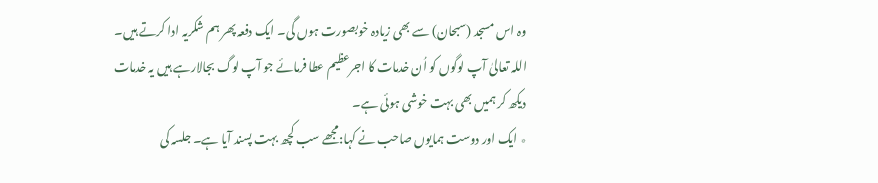وہ اس مسجد (سبحان) سے بھی زیادہ خوبصورت ہوں گی۔ ایک دفعہ پھر ہم شکریہ ادا کرتے ہیں۔ اللہ تعالیٰ آپ لوگوں کو اُن خدمات کا اجرعظیم عطا فرمائے جو آپ لوگ بجالارہے ہیں یہ خدمات دیکھ کر ہمیں بھی بہت خوشی ہوئی ہے۔
٭ ایک اور دوست ہمایوں صاحب نے کہا:مجھے سب کچھ بہت پسند آیا ہے۔ جلسہ کی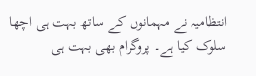انتظامیہ نے مہمانوں کے ساتھ بہت ہی اچھا سلوک کیا ہے۔ پروگرام بھی بہت ہی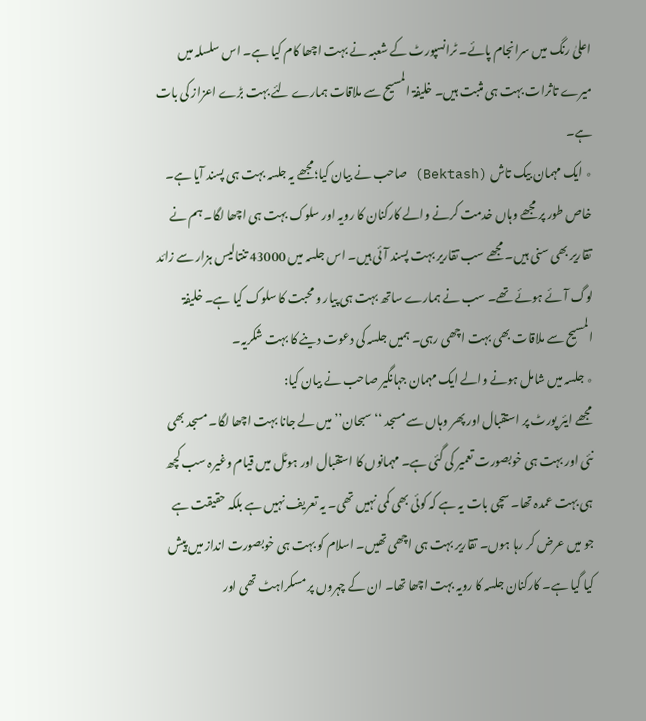اعلیٰ رنگ میں سرانجام پائے۔ ٹرانسپورٹ کے شعبہ نے بہت اچھا کام کیا ہے۔ اس سلسلہ میں میرے تاثرات بہت ہی مثبت ہیں۔ خلیفۃ المسیح سے ملاقات ہمارے لئے بہت بڑے اعزاز کی بات ہے۔
٭ ایک مہمان بیک تاش (Bektash) صاحب نے بیان کیا؛مجھے یہ جلسہ بہت ہی پسند آیا ہے۔ خاص طور پر مجھے وہاں خدمت کرنے والے کارکنان کا رویہ اور سلوک بہت ہی اچھا لگا۔ ہم نے تقاریر بھی سنی ہیں۔ مجھے سب تقاریر بہت پسند آئی ہیں۔ اس جلسہ میں 43000 تنتالیس ہزار سے زائد لوگ آئے ہوئے تھے۔ سب نے ہمارے ساتھ بہت ہی پیار و محبت کا سلوک کیا ہے۔ خلیفۃ المسیح سے ملاقات بھی بہت اچھی رہی۔ ہمیں جلسہ کی دعوت دینے کا بہت شکریہ۔
٭ جلسہ میں شامل ہونے والے ایک مہمان جہانگیر صاحب نے بیان کیا:
مجھے ایئر پورٹ پر استقبال اور پھر وہاں سے مسجد ‘‘سبحان’’ میں لے جانا بہت اچھا لگا۔ مسجد بھی نئی اور بہت ہی خوبصورت تعمیر کی گئی ہے۔ مہمانوں کا استقبال اور ہوٹل میں قیام وغیرہ سب کچھ ہی بہت عمدہ تھا۔ سچی بات یہ ہے کہ کوئی بھی کمی نہیں تھی۔ یہ تعریف نہیں ہے بلکہ حقیقت ہے جو میں عرض کر رہا ہوں۔ تقاریر بہت ہی اچھی تھیں۔ اسلام کو بہت ہی خوبصورت انداز میں پیش کیا گیا ہے۔ کارکنان جلسہ کا رویہ بہت اچھا تھا۔ ان کے چہروں پر مسکراہٹ تھی اور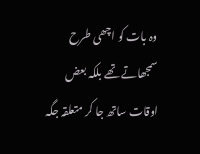وہ بات کو اچھی طرح سمجھاتے تھے بلکہ بعض اوقات ساتھ جا کر متعلقہ جگہ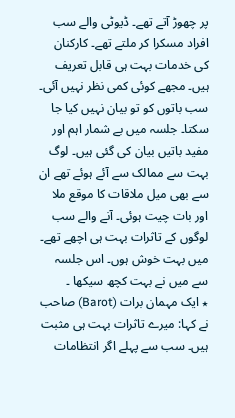پر چھوڑ آتے تھے۔ ڈیوٹی والے سب افراد مسکرا کر ملتے تھے۔ کارکنان کی خدمات بہت ہی قابل تعریف ہیں۔ مجھے کوئی کمی نظر نہیں آئی۔ سب باتوں کو تو بیان نہیں کیا جا سکتا۔ جلسہ میں بے شمار اہم اور مفید باتیں بیان کی گئی ہیں۔ لوگ بہت سے ممالک سے آئے ہوئے تھے ان سے بھی میل ملاقات کا موقع ملا اور بات چیت ہوئی۔ آنے والے سب لوگوں کے تاثرات بہت ہی اچھے تھے۔ میں بہت خوش ہوں۔ اس جلسہ سے میں نے بہت کچھ سیکھا ۔
٭ ایک مہمان برات (Barot) صاحب نے کہا: میرے تاثرات بہت ہی مثبت ہیں۔ سب سے پہلے اگر انتظامات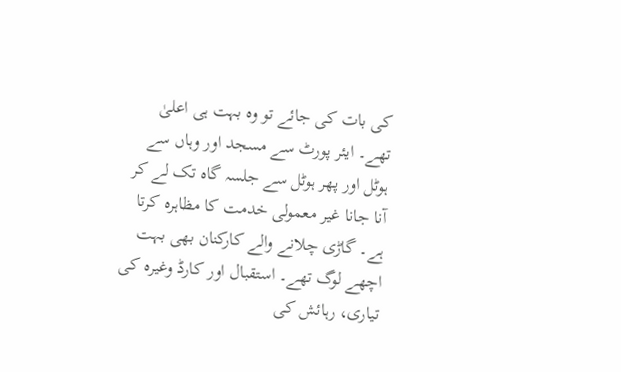کی بات کی جائے تو وہ بہت ہی اعلیٰ تھے۔ ایئر پورٹ سے مسجد اور وہاں سے ہوٹل اور پھر ہوٹل سے جلسہ گاہ تک لے کر آنا جانا غیر معمولی خدمت کا مظاہرہ کرتا ہے۔ گاڑی چلانے والے کارکنان بھی بہت اچھے لوگ تھے۔ استقبال اور کارڈ وغیرہ کی تیاری، رہائش کی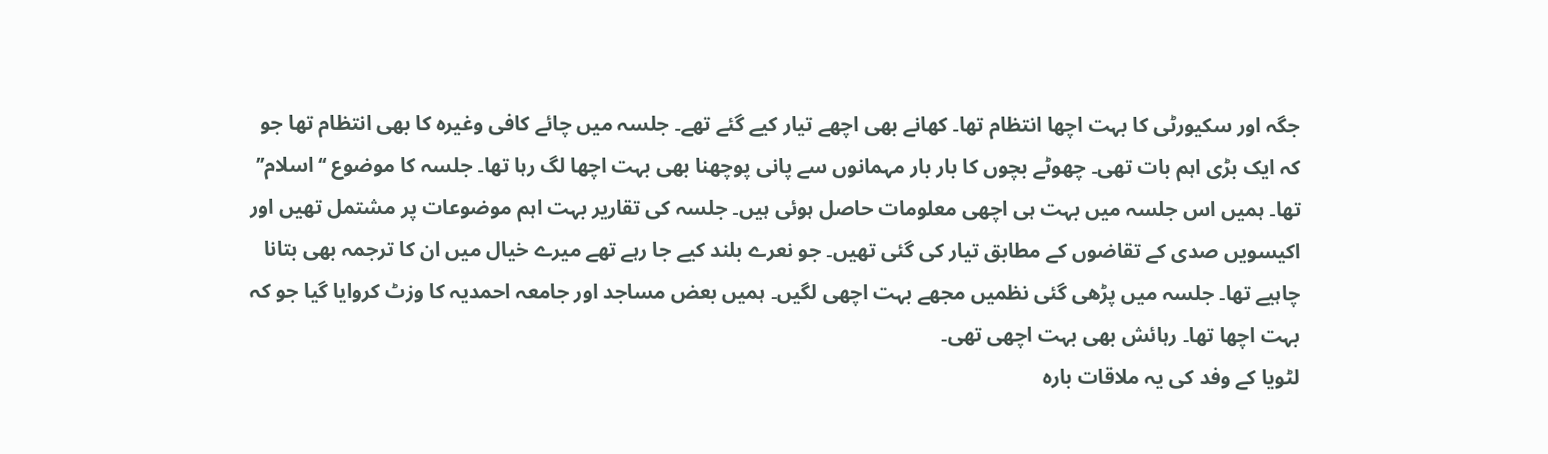جگہ اور سکیورٹی کا بہت اچھا انتظام تھا۔ کھانے بھی اچھے تیار کیے گئے تھے۔ جلسہ میں چائے کافی وغیرہ کا بھی انتظام تھا جو کہ ایک بڑی اہم بات تھی۔ چھوٹے بچوں کا بار بار مہمانوں سے پانی پوچھنا بھی بہت اچھا لگ رہا تھا۔ جلسہ کا موضوع ‘‘اسلام’’ تھا۔ ہمیں اس جلسہ میں بہت ہی اچھی معلومات حاصل ہوئی ہیں۔ جلسہ کی تقاریر بہت اہم موضوعات پر مشتمل تھیں اور اکیسویں صدی کے تقاضوں کے مطابق تیار کی گئی تھیں۔ جو نعرے بلند کیے جا رہے تھے میرے خیال میں ان کا ترجمہ بھی بتانا چاہیے تھا۔ جلسہ میں پڑھی گئی نظمیں مجھے بہت اچھی لگیں۔ ہمیں بعض مساجد اور جامعہ احمدیہ کا وزٹ کروایا گیا جو کہ بہت اچھا تھا۔ رہائش بھی بہت اچھی تھی۔
لٹویا کے وفد کی یہ ملاقات بارہ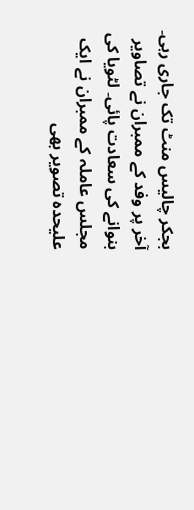بجکر چالیس منٹ تک جاری رہی۔ آخر پر وفد کے ممبران نے تصاویر بنوانے کی سعادت پائی۔ لٹویا کی مجلس عاملہ کے ممبران نے ایک علیحدہ تصویر بھی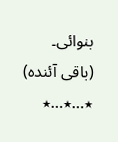بنوائی۔
(باقی آئندہ)
٭…٭…٭